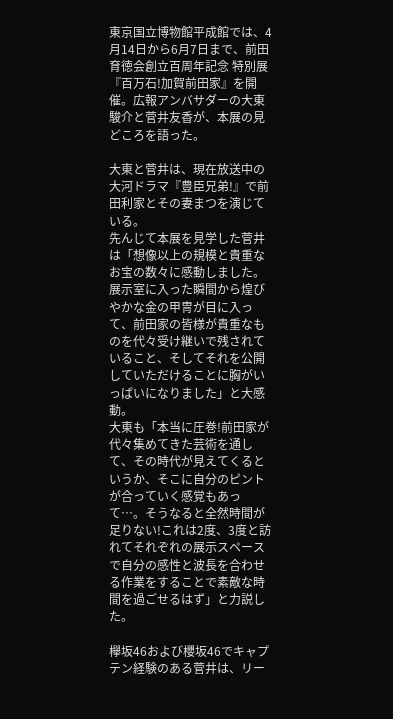東京国立博物館平成館では、4月14日から6月7日まで、前田育徳会創立百周年記念 特別展『百万石!加賀前田家』を開催。広報アンバサダーの大東駿介と菅井友香が、本展の見どころを語った。

大東と菅井は、現在放送中の大河ドラマ『豊臣兄弟!』で前田利家とその妻まつを演じている。
先んじて本展を見学した菅井は「想像以上の規模と貴重なお宝の数々に感動しました。展示室に入った瞬間から煌びやかな金の甲冑が目に入って、前田家の皆様が貴重なものを代々受け継いで残されていること、そしてそれを公開していただけることに胸がいっぱいになりました」と大感動。
大東も「本当に圧巻!前田家が代々集めてきた芸術を通して、その時代が見えてくるというか、そこに自分のピントが合っていく感覚もあって…。そうなると全然時間が足りない!これは2度、3度と訪れてそれぞれの展示スペースで自分の感性と波長を合わせる作業をすることで素敵な時間を過ごせるはず」と力説した。

欅坂46および櫻坂46でキャプテン経験のある菅井は、リー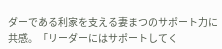ダーである利家を支える妻まつのサポート力に共感。「リーダーにはサポートしてく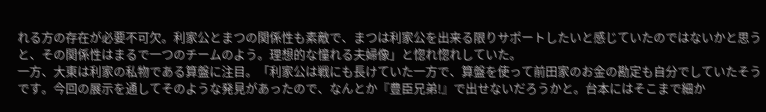れる方の存在が必要不可欠。利家公とまつの関係性も素敵で、まつは利家公を出来る限りサポートしたいと感じていたのではないかと思うと、その関係性はまるで一つのチームのよう。理想的な憧れる夫婦像」と惚れ惚れしていた。
一方、大東は利家の私物である算盤に注目。「利家公は戦にも長けていた一方で、算盤を使って前田家のお金の勘定も自分でしていたそうです。今回の展示を通してそのような発見があったので、なんとか『豊臣兄弟!』で出せないだろうかと。台本にはそこまで細か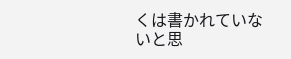くは書かれていないと思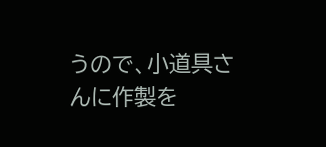うので、小道具さんに作製を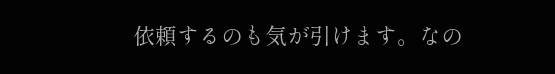依頼するのも気が引けます。なの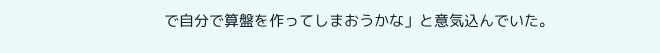で自分で算盤を作ってしまおうかな」と意気込んでいた。